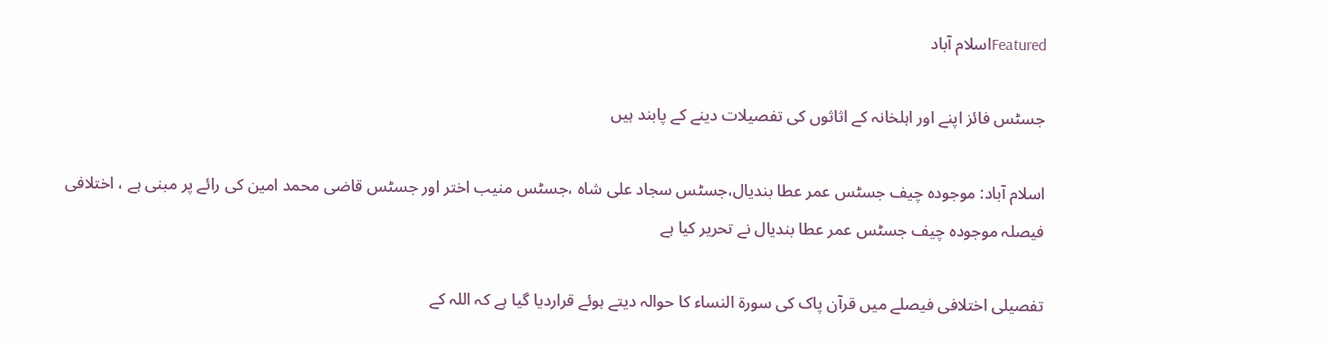Featuredاسلام آباد

جسٹس فائز اپنے اور اہلخانہ کے اثاثوں کی تفصیلات دینے کے پابند ہیں

اسلام آباد: موجودہ چیف جسٹس عمر عطا بندیال،جسٹس سجاد علی شاہ ،جسٹس منیب اختر اور جسٹس قاضی محمد امین کی رائے پر مبنی ہے ، اختلافی فیصلہ موجودہ چیف جسٹس عمر عطا بندیال نے تحریر کیا ہے

تفصیلی اختلافی فیصلے میں قرآن پاک کی سورة النساء کا حوالہ دیتے ہوئے قراردیا گیا ہے کہ اللہ کے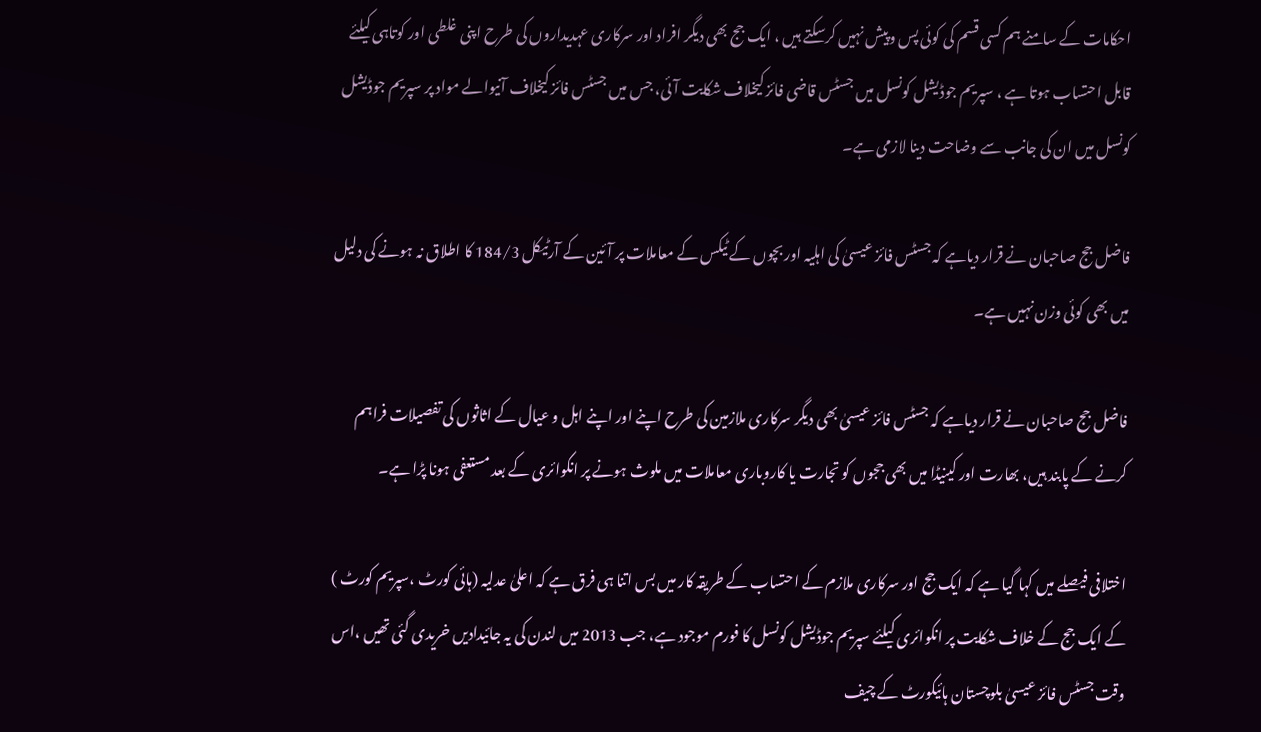احکامات کے سامنے ہم کسی قسم کی کوئی پس وپیش نہیں کرسکتے ہیں ، ایک جج بھی دیگر افراد اور سرکاری عہدیداروں کی طرح اپنی غلطی اور کوتاہی کیلئے قابل احتساب ہوتا ہے ، سپریم جوڈیشل کونسل میں جسٹس قاضی فائز کیخلاف شکایت آئی، جس میں جسٹس فائز کیخلاف آنیوالے مواد پر سپریم جوڈیشل کونسل میں ان کی جانب سے وضاحت دینا لازمی ہے۔

فاضل جج صاحبان نے قرار دیاہے کہ جسٹس فائز عیسیٰ کی اہلیہ اور بچوں کے ٹیکس کے معاملات پر آئین کے آرٹیکل 184/3 کا اطلاق نہ ہونے کی دلیل میں بھی کوئی وزن نہیں ہے۔

فاضل جج صاحبان نے قرار دیاہے کہ جسٹس فائز عیسیٰ بھی دیگر سرکاری ملازمین کی طرح اپنے اور اپنے اہل و عیال کے اثاثوں کی تفصیلات فراہم کرنے کے پابند ہیں، بھارت اور کینیڈا میں بھی ججوں کو تجارت یا کاروباری معاملات میں ملوث ہونے پر انکوائری کے بعد مستعفی ہونا پڑا ہے۔

اختلافی فیصلے میں کہا گیا ہے کہ ایک جج اور سرکاری ملازم کے احتساب کے طریقہ کار میں بس اتنا ہی فرق ہے کہ اعلیٰ عدلیہ (ہائی کورٹ ،سپریم کورٹ ) کے ایک جج کے خلاف شکایت پر انکوائری کیلئے سپریم جوڈیشل کونسل کا فورم موجود ہے، جب 2013 میں لندن کی یہ جائیدادیں خریدی گئی تھیں ،اس وقت جسٹس فائز عیسیٰ بلوچستان ہائیکورٹ کے چیف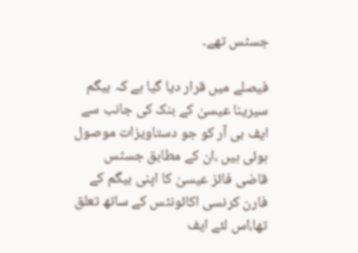جسٹس تھے۔

فیصلے میں قرار دیا گیا ہے کہ بیگم سیرینا عیسیٰ کے بنک کی جانب سے ایف بی آر کو جو دستاویزات موصول ہوئی ہیں ،ان کے مطابق جسٹس قاضی فائز عیسیٰ کا اپنی بیگم کے فارن کرنسی اکائونٹس کے ساتھ تعلق تھا،اس لئے ایف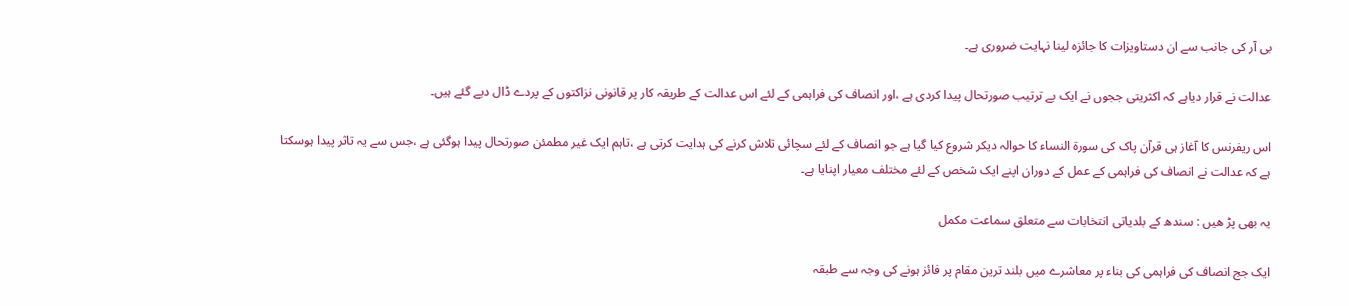بی آر کی جانب سے ان دستاویزات کا جائزہ لینا نہایت ضروری ہے۔

عدالت نے قرار دیاہے کہ اکثریتی ججوں نے ایک بے ترتیب صورتحال پیدا کردی ہے ،اور انصاف کی فراہمی کے لئے اس عدالت کے طریقہ کار پر قانونی نزاکتوں کے پردے ڈال دیے گئے ہیں۔

اس ریفرنس کا آغاز ہی قرآن پاک کی سورة النساء کا حوالہ دیکر شروع کیا گیا ہے جو انصاف کے لئے سچائی تلاش کرنے کی ہدایت کرتی ہے ،تاہم ایک غیر مطمئن صورتحال پیدا ہوگئی ہے ،جس سے یہ تاثر پیدا ہوسکتا ہے کہ عدالت نے انصاف کی فراہمی کے عمل کے دوران اپنے ایک شخص کے لئے مختلف معیار اپنایا ہے۔

یہ بھی پڑ ھیں : سندھ کے بلدیاتی انتخابات سے متعلق سماعت مکمل

ایک جج انصاف کی فراہمی کی بناء پر معاشرے میں بلند ترین مقام پر فائز ہونے کی وجہ سے طبقہ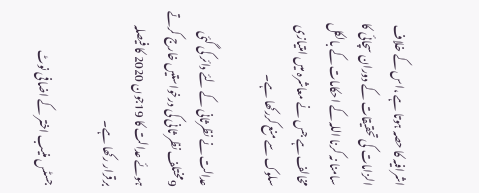اشرافیہ کا حصہ ہوتا ہے ،اس کے خلاف الزامات کی تحقیقات کے دوران سچائی کا سامنا نہ کرنا اللہ کے احکامات کے بالکل مخالف ہے جس نے معاشرہ میں امتیازی سلوک سے منع کررکھا ہے۔

عدالت نے نظرثانی کے لئے دائر کی گئی 9مختلف نظر ثانی کی درخواستیں خارج کرتے ہوئے عدالت کا 19جون 2020 کا فیصلہ برقرار رکھا ہے۔

جسٹس منیب اختر کے اضافی نوٹ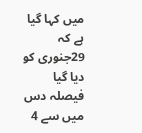میں کہا گیا ہے کہ 29جنوری کو دیا گیا فیصلہ دس میں سے 4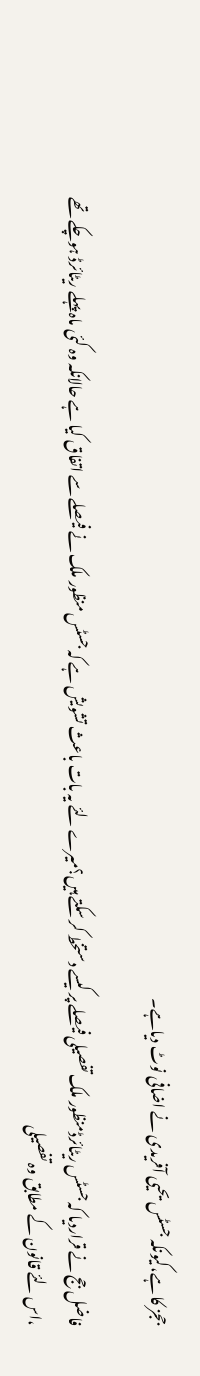ججز کا ہے،کیونکہ جسٹس یحیی آفریدی نے اضافی نوٹ دیاہے۔

فاضل جج نے قراردیا کہ جسٹس ریٹائرڈمنظور ملک تفصیلی فیصلے پر کیسے دستخط کر سکتے ہیں؟میرے لئے یہ بات باعث تشویش ہے کہ جسٹس منظور ملک نے فیصلے سے اتفاق کیا ہے حالانکہ وہ کئی ماہ پہلے ریٹائرڈ ہوچکے تھے ،اس لئے قانون کے مطابق وہ تفصیلی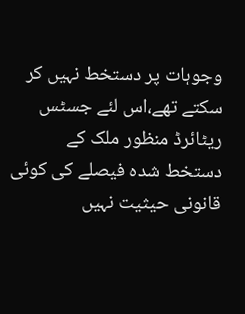وجوہات پر دستخط نہیں کر سکتے تھے،اس لئے جسٹس ریٹائرڈ منظور ملک کے دستخط شدہ فیصلے کی کوئی قانونی حیثیت نہیں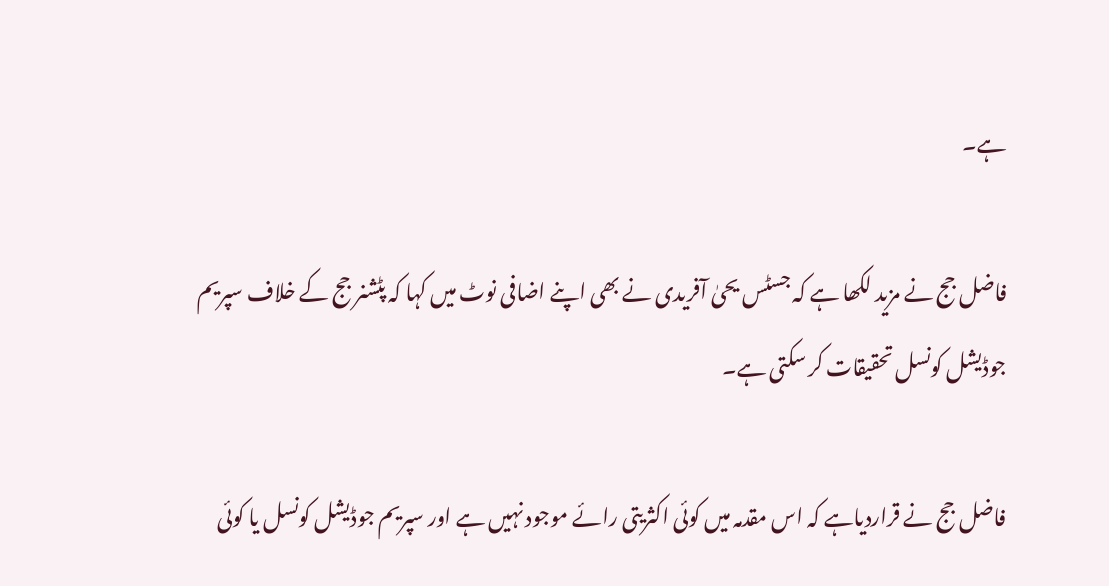ہے۔

فاضل جج نے مزید لکھا ہے کہ جسٹس یحیٰ آفریدی نے بھی اپنے اضافی نوٹ میں کہا کہ پٹشنر جج کے خلاف سپریم جوڈیشل کونسل تحقیقات کر سکتی ہے۔

فاضل جج نے قراردیاہے کہ اس مقدمہ میں کوئی اکثریتی رائے موجود نہیں ہے اور سپریم جوڈیشل کونسل یا کوئی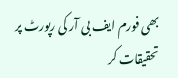بھی فورم ایف بی آر کی رپورٹ پر تحقیقات کر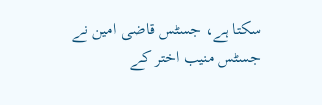سکتا ہے، جسٹس قاضی امین نے جسٹس منیب اختر کے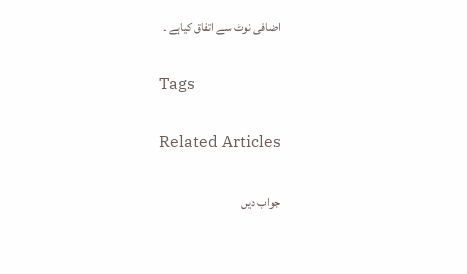اضافی نوٹ سے اتفاق کیاہے ۔

Tags

Related Articles

جواب دیں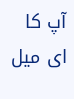آپ کا ای میل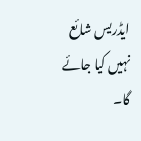ایڈریس شائع نہیں کیا جائے گا۔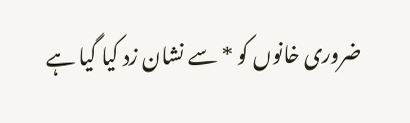ضروری خانوں کو * سے نشان زد کیا گیا ہے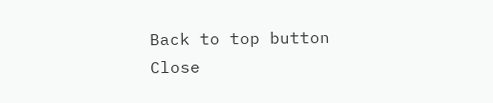Back to top button
Close